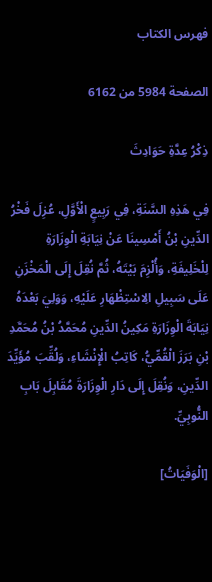فهرس الكتاب

الصفحة 5984 من 6162

ذِكْرُ عِدَّةِ حَوَادِثَ

فِي هَذِهِ السَّنَةِ، فِي رَبِيعٍ الْأَوَّلِ، عُزِلَ فَخْرُ الدِّينِ بْنُ أَمْسِينَا عَنْ نِيَابَةِ الْوِزَارَةِ لِلْخَلِيفَةِ، وَأُلْزِمَ بَيْتَهُ، ثُمَّ نُقِلَ إِلَى الْمَخْزَنِ عَلَى سَبِيلِ الِاسْتِظْهَارِ عَلَيْهِ، وَوَلِيَ بَعْدَهُ نِيَابَةَ الْوِزَارَةِ مَكِينُ الدِّينِ مُحَمَّدُ بْنُ مُحَمَّدِ بْنِ بَرَزَ الْقُمِّيُّ، كَاتِبُ الْإِنْشَاءِ، وَلُقِّبَ مُؤَيِّدَ الدِّينِ، وَنُقِلَ إِلَى دَارِ الْوِزَارَةَ مُقَابِلَ بَابِ النُّوبِيِّ.

[الْوَفَيَاتُ]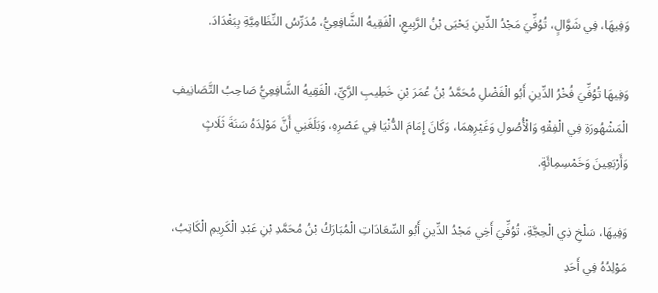وَفِيهَا، فِي شَوَّالٍ، تُوُفِّيَ مَجْدُ الدِّينِ يَحْيَى بْنُ الرَّبِيعِ، الْفَقِيهُ الشَّافِعِيُّ، مُدَرِّسُ النِّظَامِيَّةِ بِبَغْدَادَ.

وَفِيهَا تُوُفِّيَ فُخْرُ الدِّينِ أَبُو الْفَضْلِ مُحَمَّدُ بْنُ عُمَرَ بْنِ خَطِيبِ الرَّيِّ، الْفَقِيهُ الشَّافِعِيُّ صَاحِبُ التَّصَانِيفِ الْمَشْهُورَةِ فِي الْفِقْهِ وَالْأُصُولِ وَغَيْرِهِمَا، وَكَانَ إِمَامَ الدُّنْيَا فِي عَصْرِهِ، وَبَلَغَنِي أَنَّ مَوْلِدَهُ سَنَةَ ثَلَاثٍ وَأَرْبَعِينَ وَخَمْسِمِائَةٍ.

وَفِيهَا، سَلْخِ ذِي الْحِجَّةِ، تُوُفِّيَ أَخِي مَجْدُ الدِّينِ أَبُو السِّعَادَاتِ الْمُبَارَكُ بْنُ مُحَمَّدِ بْنِ عَبْدِ الْكَرِيمِ الْكَاتِبُ، مَوْلِدُهُ فِي أَحَدِ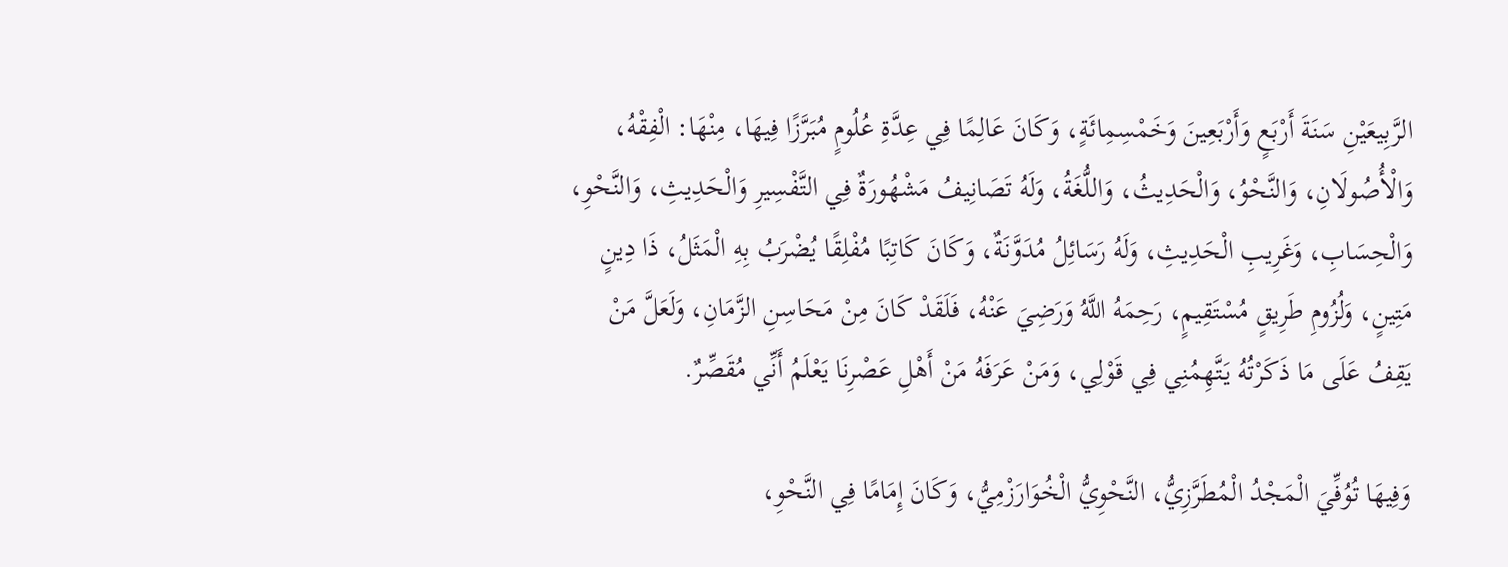الرَّبِيعَيْنِ سَنَةَ أَرْبَعٍ وَأَرْبَعِينَ وَخَمْسِمِائَةٍ، وَكَانَ عَالِمًا فِي عِدَّةِ عُلُومٍ مُبَرَّزًا فِيهَا، مِنْهَا: الْفِقْهُ، وَالْأُصُولَانِ، وَالنَّحْوُ، وَالْحَدِيثُ، وَاللُّغَةُ، وَلَهُ تَصَانِيفُ مَشْهُورَةٌ فِي التَّفْسِيرِ وَالْحَدِيثِ، وَالنَّحْوِ، وَالْحِسَابِ، وَغَرِيبِ الْحَدِيثِ، وَلَهُ رَسَائِلُ مُدَوَّنَةٌ، وَكَانَ كَاتِبًا مُفْلِقًا يُضْرَبُ بِهِ الْمَثَلُ، ذَا دِينٍ مَتِينٍ، وَلُزُومِ طَرِيقٍ مُسْتَقِيمٍ، رَحِمَهُ اللَّهُ وَرَضِيَ عَنْهُ، فَلَقَدْ كَانَ مِنْ مَحَاسِنِ الزَّمَانِ، وَلَعَلَّ مَنْ يَقِفُ عَلَى مَا ذَكَرْتُهُ يَتَّهِمُنِي فِي قَوْلِي، وَمَنْ عَرَفَهُ مَنْ أَهْلِ عَصْرِنَا يَعْلَمُ أَنِّي مُقَصِّرٌ.

وَفِيهَا تُوُفِّيَ الْمَجْدُ الْمُطَرَّزِيُّ، النَّحْوِيُّ الْخُوَارَزْمِيُّ، وَكَانَ إِمَامًا فِي النَّحْوِ،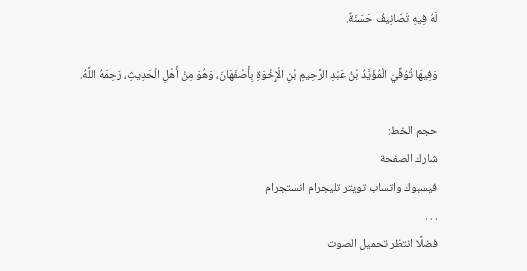لَهُ فِيهِ تَصَانِيفُ حَسَنَةٌ.

وَفِيهَا تُوُفِّيَ الْمُؤَيَّدُ بْنُ عَبْدِ الرَّحِيمِ بْنِ الْإِخْوَةِ بِأَصْفَهَانَ، وَهُوَ مِنْ أَهْلِ الْحَدِيثِ، رَحِمَهُ اللَّهُ.

حجم الخط:
شارك الصفحة
فيسبوك واتساب تويتر تليجرام انستجرام
. . .
فضلًا انتظر تحميل الصوت